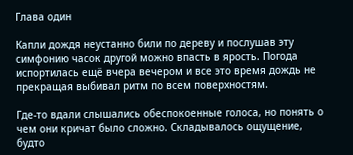Глава один

Капли дождя неустанно били по дереву и послушав эту симфонию часок другой можно впасть в ярость. Погода испортилась ещё вчера вечером и все это время дождь не прекращая выбивал ритм по всем поверхностям.

Где-то вдали слышались обеспокоенные голоса, но понять о чем они кричат было сложно. Складывалось ощущение, будто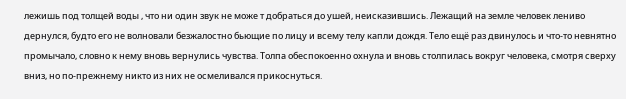лежишь под толщей воды , что ни один звук не може т добраться до ушей, неисказившись. Лежащий на земле человек лениво дернулся, будто его не волновали безжалостно бьющие по лицу и всему телу капли дождя. Тело ещё раз двинулось и что-то невнятно промычало, словно к нему вновь вернулись чувства. Толпа обеспокоенно охнула и вновь столпилась вокруг человека, смотря сверху вниз, но по-прежнему никто из них не осмеливался прикоснуться.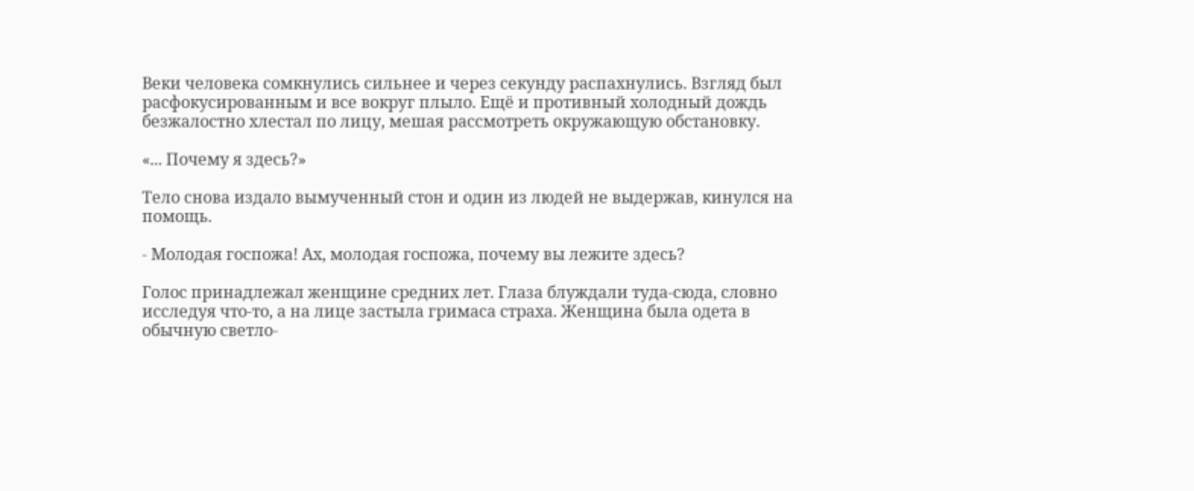Веки человека сомкнулись сильнее и через секунду распахнулись. Взгляд был расфокусированным и все вокруг плыло. Ещё и противный холодный дождь безжалостно хлестал по лицу, мешая рассмотреть окружающую обстановку.

«... Почему я здесь?»

Тело снова издало вымученный стон и один из людей не выдержав, кинулся на помощь.

- Молодая госпожа! Ах, молодая госпожа, почему вы лежите здесь?

Голос принадлежал женщине средних лет. Глаза блуждали туда-сюда, словно исследуя что-то, а на лице застыла гримаса страха. Женщина была одета в обычную светло-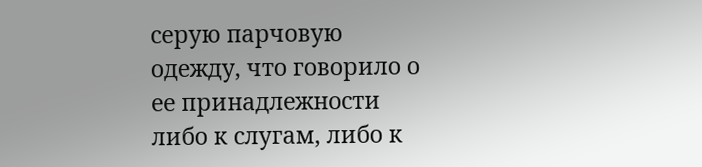серую парчовую одежду, что говорило о ее принадлежности либо к слугам, либо к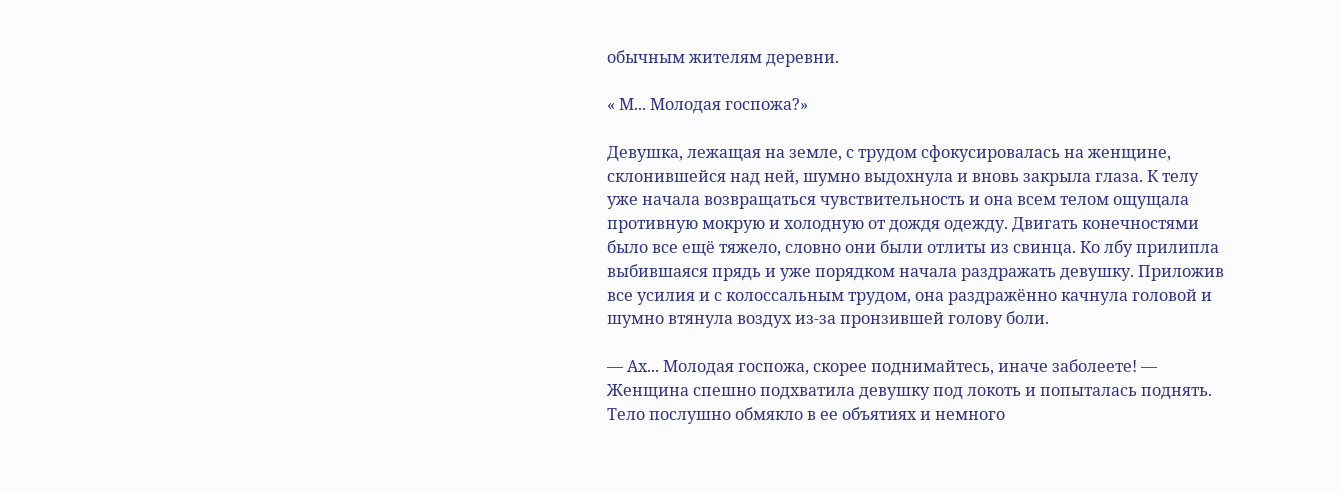обычным жителям деревни.

« М... Молодая госпожа?»

Девушка, лежащая на земле, с трудом сфокусировалась на женщине, склонившейся над ней, шумно выдохнула и вновь закрыла глаза. К телу уже начала возвращаться чувствительность и она всем телом ощущала противную мокрую и холодную от дождя одежду. Двигать конечностями было все ещё тяжело, словно они были отлиты из свинца. Ко лбу прилипла выбившаяся прядь и уже порядком начала раздражать девушку. Приложив все усилия и с колоссальным трудом, она раздражённо качнула головой и шумно втянула воздух из-за пронзившей голову боли.

— Ах... Молодая госпожа, скорее поднимайтесь, иначе заболеете! — Женщина спешно подхватила девушку под локоть и попыталась поднять. Тело послушно обмякло в ее объятиях и немного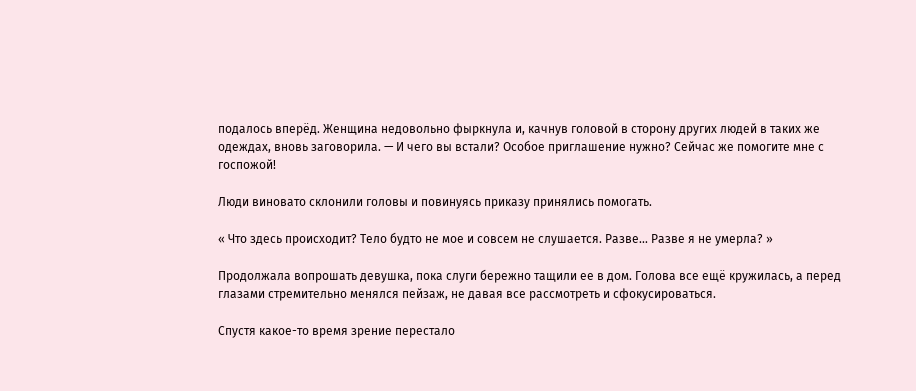подалось вперёд. Женщина недовольно фыркнула и, качнув головой в сторону других людей в таких же одеждах, вновь заговорила. — И чего вы встали? Особое приглашение нужно? Сейчас же помогите мне с госпожой!

Люди виновато склонили головы и повинуясь приказу принялись помогать.

« Что здесь происходит? Тело будто не мое и совсем не слушается. Разве... Разве я не умерла? »

Продолжала вопрошать девушка, пока слуги бережно тащили ее в дом. Голова все ещё кружилась, а перед глазами стремительно менялся пейзаж, не давая все рассмотреть и сфокусироваться.

Спустя какое-то время зрение перестало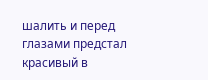шалить и перед глазами предстал красивый в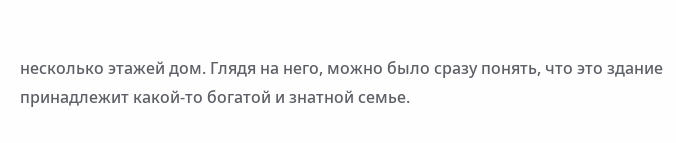несколько этажей дом. Глядя на него, можно было сразу понять, что это здание принадлежит какой-то богатой и знатной семье.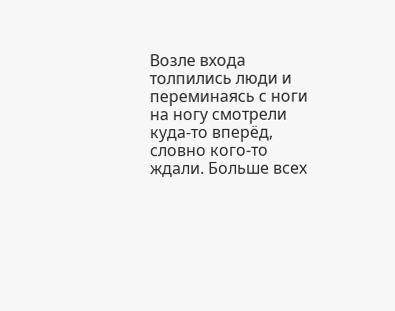Возле входа толпились люди и переминаясь с ноги на ногу смотрели куда-то вперёд, словно кого-то ждали. Больше всех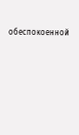обеспокоенной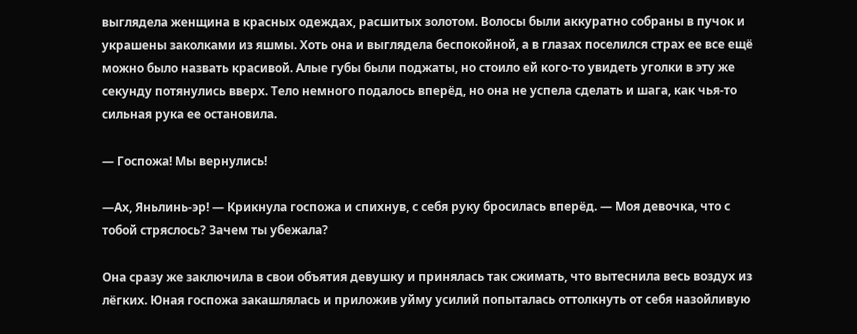выглядела женщина в красных одеждах, расшитых золотом. Волосы были аккуратно собраны в пучок и украшены заколками из яшмы. Хоть она и выглядела беспокойной, а в глазах поселился страх ее все ещё можно было назвать красивой. Алые губы были поджаты, но стоило ей кого-то увидеть уголки в эту же секунду потянулись вверх. Тело немного подалось вперёд, но она не успела сделать и шага, как чья-то сильная рука ее остановила.

— Госпожа! Мы вернулись!

—Ах, Яньлинь-эр! — Крикнула госпожа и спихнув, с себя руку бросилась вперёд. — Моя девочка, что с тобой стряслось? Зачем ты убежала?

Она сразу же заключила в свои объятия девушку и принялась так сжимать, что вытеснила весь воздух из лёгких. Юная госпожа закашлялась и приложив уйму усилий попыталась оттолкнуть от себя назойливую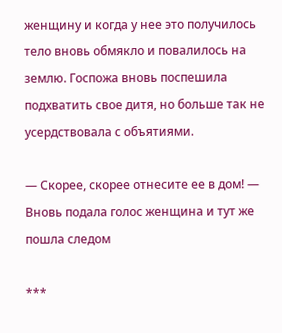женщину и когда у нее это получилось тело вновь обмякло и повалилось на землю. Госпожа вновь поспешила подхватить свое дитя, но больше так не усердствовала с объятиями.

— Скорее, скорее отнесите ее в дом! — Вновь подала голос женщина и тут же пошла следом

***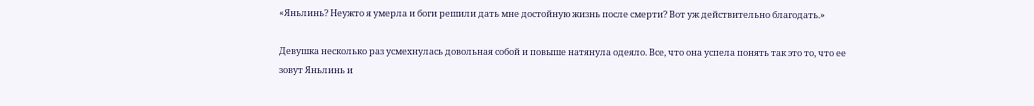«Яньлинь? Неужто я умерла и боги решили дать мне достойную жизнь после смерти? Вот уж действительно благодать.»

Девушка несколько раз усмехнулась довольная собой и повыше натянула одеяло. Все, что она успела понять так это то, что ее зовут Яньлинь и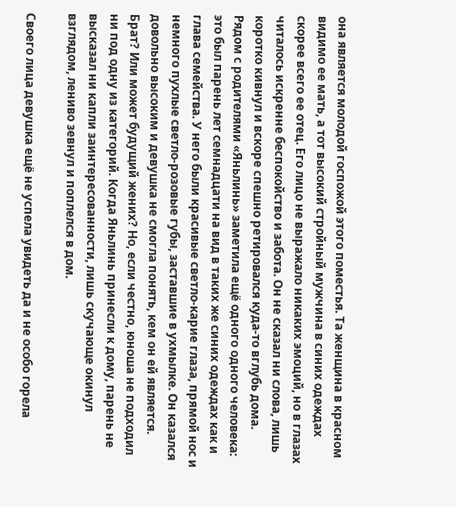она является молодой госпожой этого поместья. Та женщина в красном видимо ее мать, а тот высокий стройный мужчина в синих одеждах скорее всего ее отец. Его лицо не выражало никаких эмоций, но в глазах читалось искренне беспокойство и забота. Он не сказал ни слова, лишь коротко кивнул и вскоре спешно ретировался куда-то вглубь дома. Рядом с родителями «Яньлинь» заметила ещё одного одного человека: это был парень лет семнадцати на вид в таких же синих одеждах как и глава семейства. У него были красивые светло-карие глаза, прямой нос и немного пухлые светло-розовые губы, заставшие в ухмылке. Он казался довольно высоким и девушка не смогла понять, кем он ей является. Брат? Или может будущий жених? Но, если честно, юноша не подходил ни под одну из категорий. Когда Яньлинь принесли к дому, парень не высказал ни капли заинтересованности, лишь скучающе окинул взглядом, лениво зевнул и поплелся в дом.

Своего лица девушка ещё не успела увидеть да и не особо горела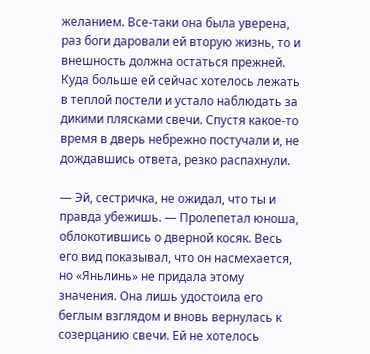желанием. Все-таки она была уверена, раз боги даровали ей вторую жизнь, то и внешность должна остаться прежней. Куда больше ей сейчас хотелось лежать в теплой постели и устало наблюдать за дикими плясками свечи. Спустя какое-то время в дверь небрежно постучали и, не дождавшись ответа, резко распахнули.

— Эй, сестричка, не ожидал, что ты и правда убежишь. — Пролепетал юноша, облокотившись о дверной косяк. Весь его вид показывал, что он насмехается, но «Яньлинь» не придала этому значения. Она лишь удостоила его беглым взглядом и вновь вернулась к созерцанию свечи. Ей не хотелось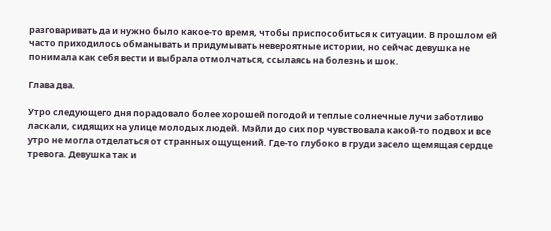разговаривать да и нужно было какое-то время, чтобы приспособиться к ситуации. В прошлом ей часто приходилось обманывать и придумывать невероятные истории, но сейчас девушка не понимала как себя вести и выбрала отмолчаться, ссылаясь на болезнь и шок.

Глава два.

Утро следующего дня порадовало более хорошей погодой и теплые солнечные лучи заботливо ласкали, сидящих на улице молодых людей. Мэйли до сих пор чувствовала какой-то подвох и все утро не могла отделаться от странных ощущений. Где-то глубоко в груди засело щемящая сердце тревога. Девушка так и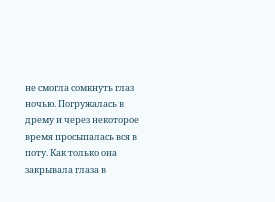не смогла сомкнуть глаз ночью. Погружалась в дрему и через некоторое время просыпалась вся в поту. Как только она закрывала глаза в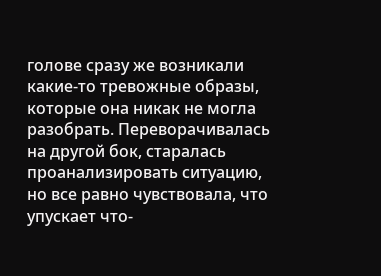голове сразу же возникали какие-то тревожные образы, которые она никак не могла разобрать. Переворачивалась на другой бок, старалась проанализировать ситуацию, но все равно чувствовала, что упускает что-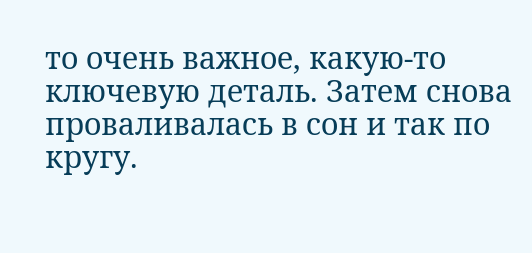то очень важное, какую-то ключевую деталь. Затем снова проваливалась в сон и так по кругу.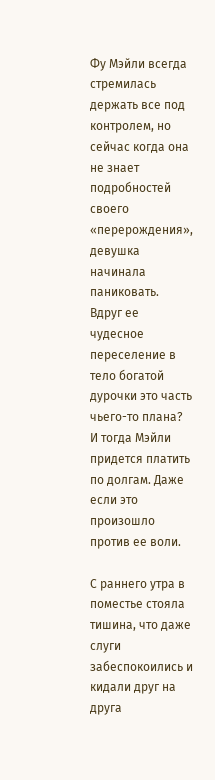Фу Мэйли всегда стремилась держать все под контролем, но сейчас когда она не знает подробностей своего «перерождения», девушка начинала паниковать. Вдруг ее чудесное переселение в тело богатой дурочки это часть чьего-то плана? И тогда Мэйли придется платить по долгам. Даже если это произошло против ее воли.

С раннего утра в поместье стояла тишина, что даже слуги забеспокоились и кидали друг на друга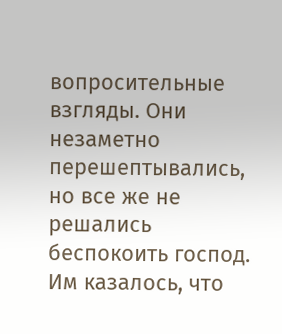вопросительные взгляды. Они незаметно перешептывались, но все же не решались беспокоить господ. Им казалось, что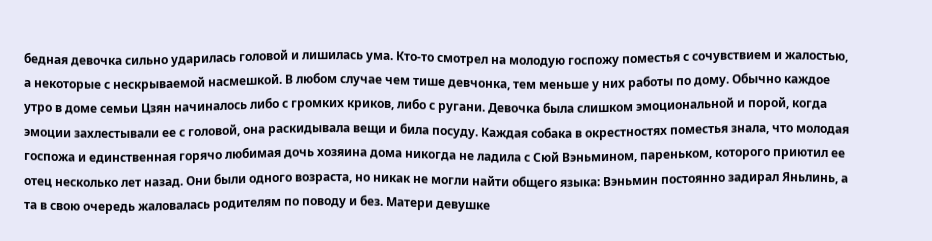бедная девочка сильно ударилась головой и лишилась ума. Кто-то смотрел на молодую госпожу поместья с сочувствием и жалостью, а некоторые с нескрываемой насмешкой. В любом случае чем тише девчонка, тем меньше у них работы по дому. Обычно каждое утро в доме семьи Цзян начиналось либо с громких криков, либо с ругани. Девочка была слишком эмоциональной и порой, когда эмоции захлестывали ее с головой, она раскидывала вещи и била посуду. Каждая собака в окрестностях поместья знала, что молодая госпожа и единственная горячо любимая дочь хозяина дома никогда не ладила с Сюй Вэньмином, пареньком, которого приютил ее отец несколько лет назад. Они были одного возраста, но никак не могли найти общего языка: Вэньмин постоянно задирал Яньлинь, а та в свою очередь жаловалась родителям по поводу и без. Матери девушке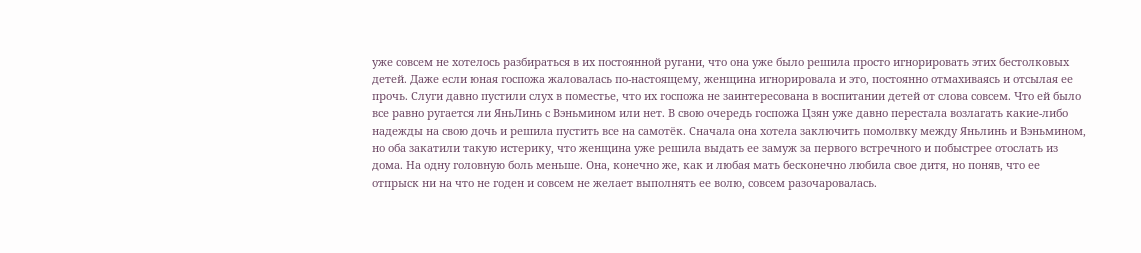уже совсем не хотелось разбираться в их постоянной ругани, что она уже было решила просто игнорировать этих бестолковых детей. Даже если юная госпожа жаловалась по-настоящему, женщина игнорировала и это, постоянно отмахиваясь и отсылая ее прочь. Слуги давно пустили слух в поместье, что их госпожа не заинтересована в воспитании детей от слова совсем. Что ей было все равно ругается ли ЯньЛинь с Вэньмином или нет. В свою очередь госпожа Цзян уже давно перестала возлагать какие-либо надежды на свою дочь и решила пустить все на самотёк. Сначала она хотела заключить помолвку между Яньлинь и Вэньмином, но оба закатили такую истерику, что женщина уже решила выдать ее замуж за первого встречного и побыстрее отослать из дома. На одну головную боль меньше. Она, конечно же, как и любая мать бесконечно любила свое дитя, но поняв, что ее отпрыск ни на что не годен и совсем не желает выполнять ее волю, совсем разочаровалась.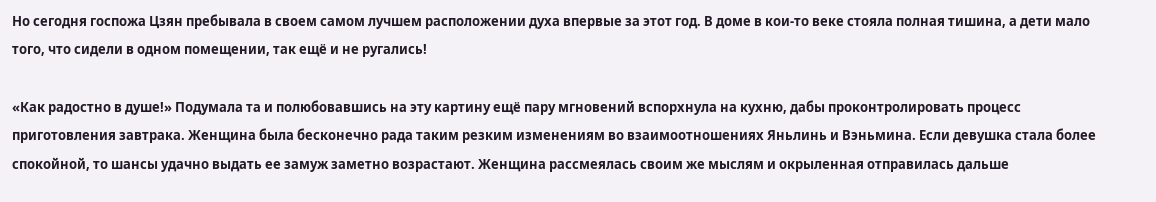Но сегодня госпожа Цзян пребывала в своем самом лучшем расположении духа впервые за этот год. В доме в кои-то веке стояла полная тишина, а дети мало того, что сидели в одном помещении, так ещё и не ругались!

«Как радостно в душе!» Подумала та и полюбовавшись на эту картину ещё пару мгновений вспорхнула на кухню, дабы проконтролировать процесс приготовления завтрака. Женщина была бесконечно рада таким резким изменениям во взаимоотношениях Яньлинь и Вэньмина. Если девушка стала более спокойной, то шансы удачно выдать ее замуж заметно возрастают. Женщина рассмеялась своим же мыслям и окрыленная отправилась дальше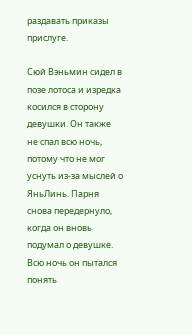раздавать приказы прислуге.

Сюй Вэньмин сидел в позе лотоса и изредка косился в сторону девушки. Он также не спал всю ночь, потому что не мог уснуть из-за мыслей о ЯньЛинь. Парня снова передернуло, когда он вновь подумал о девушке. Всю ночь он пытался понять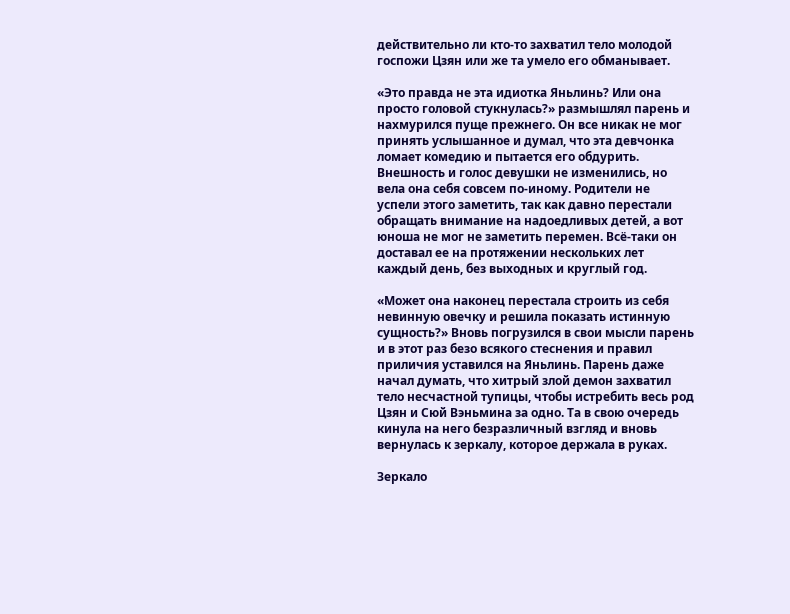действительно ли кто-то захватил тело молодой госпожи Цзян или же та умело его обманывает.

«Это правда не эта идиотка Яньлинь? Или она просто головой стукнулась?» размышлял парень и нахмурился пуще прежнего. Он все никак не мог принять услышанное и думал, что эта девчонка ломает комедию и пытается его обдурить. Внешность и голос девушки не изменились, но вела она себя совсем по-иному. Родители не успели этого заметить, так как давно перестали обращать внимание на надоедливых детей, а вот юноша не мог не заметить перемен. Всё-таки он доставал ее на протяжении нескольких лет каждый день, без выходных и круглый год.

«Может она наконец перестала строить из себя невинную овечку и решила показать истинную сущность?» Вновь погрузился в свои мысли парень и в этот раз безо всякого стеснения и правил приличия уставился на Яньлинь. Парень даже начал думать, что хитрый злой демон захватил тело несчастной тупицы, чтобы истребить весь род Цзян и Сюй Вэньмина за одно. Та в свою очередь кинула на него безразличный взгляд и вновь вернулась к зеркалу, которое держала в руках.

Зеркало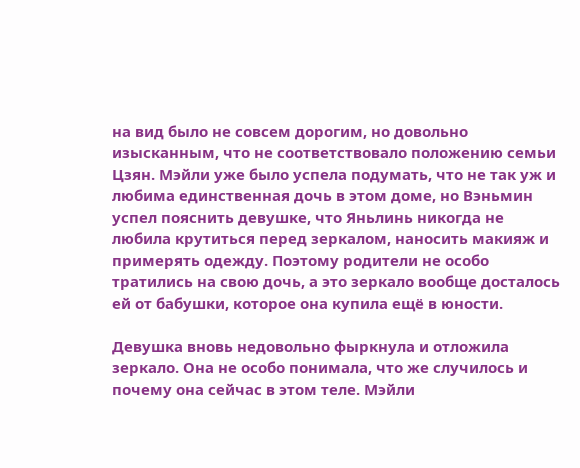на вид было не совсем дорогим, но довольно изысканным, что не соответствовало положению семьи Цзян. Мэйли уже было успела подумать, что не так уж и любима единственная дочь в этом доме, но Вэньмин успел пояснить девушке, что Яньлинь никогда не любила крутиться перед зеркалом, наносить макияж и примерять одежду. Поэтому родители не особо тратились на свою дочь, а это зеркало вообще досталось ей от бабушки, которое она купила ещё в юности.

Девушка вновь недовольно фыркнула и отложила зеркало. Она не особо понимала, что же случилось и почему она сейчас в этом теле. Мэйли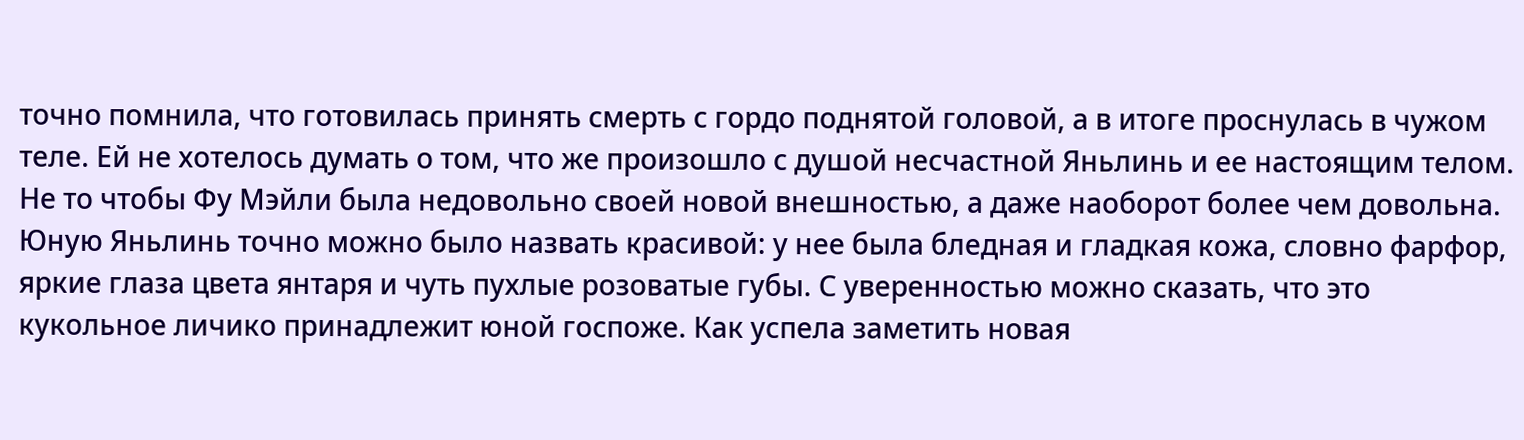точно помнила, что готовилась принять смерть с гордо поднятой головой, а в итоге проснулась в чужом теле. Ей не хотелось думать о том, что же произошло с душой несчастной Яньлинь и ее настоящим телом. Не то чтобы Фу Мэйли была недовольно своей новой внешностью, а даже наоборот более чем довольна. Юную Яньлинь точно можно было назвать красивой: у нее была бледная и гладкая кожа, словно фарфор, яркие глаза цвета янтаря и чуть пухлые розоватые губы. С уверенностью можно сказать, что это кукольное личико принадлежит юной госпоже. Как успела заметить новая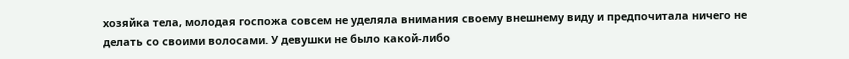хозяйка тела, молодая госпожа совсем не уделяла внимания своему внешнему виду и предпочитала ничего не делать со своими волосами. У девушки не было какой-либо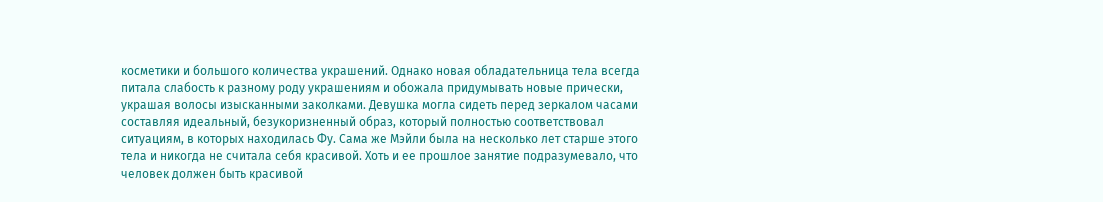косметики и большого количества украшений. Однако новая обладательница тела всегда питала слабость к разному роду украшениям и обожала придумывать новые прически, украшая волосы изысканными заколками. Девушка могла сидеть перед зеркалом часами составляя идеальный, безукоризненный образ, который полностью соответствовал ситуациям, в которых находилась Фу. Сама же Мэйли была на несколько лет старше этого тела и никогда не считала себя красивой. Хоть и ее прошлое занятие подразумевало, что человек должен быть красивой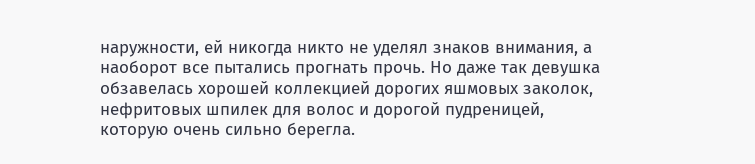наружности, ей никогда никто не уделял знаков внимания, а наоборот все пытались прогнать прочь. Но даже так девушка обзавелась хорошей коллекцией дорогих яшмовых заколок, нефритовых шпилек для волос и дорогой пудреницей, которую очень сильно берегла.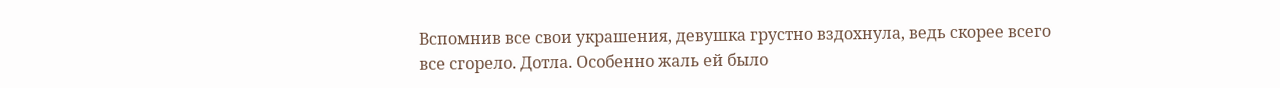Вспомнив все свои украшения, девушка грустно вздохнула, ведь скорее всего все сгорело. Дотла. Особенно жаль ей было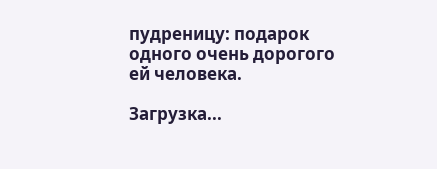пудреницу: подарок одного очень дорогого ей человека.

Загрузка...